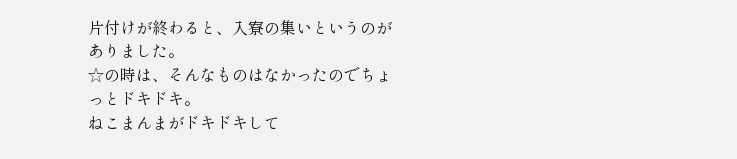片付けが終わると、入寮の集いというのがありました。
☆の時は、そんなものはなかったのでちょっとドキドキ。
ねこまんまがドキドキして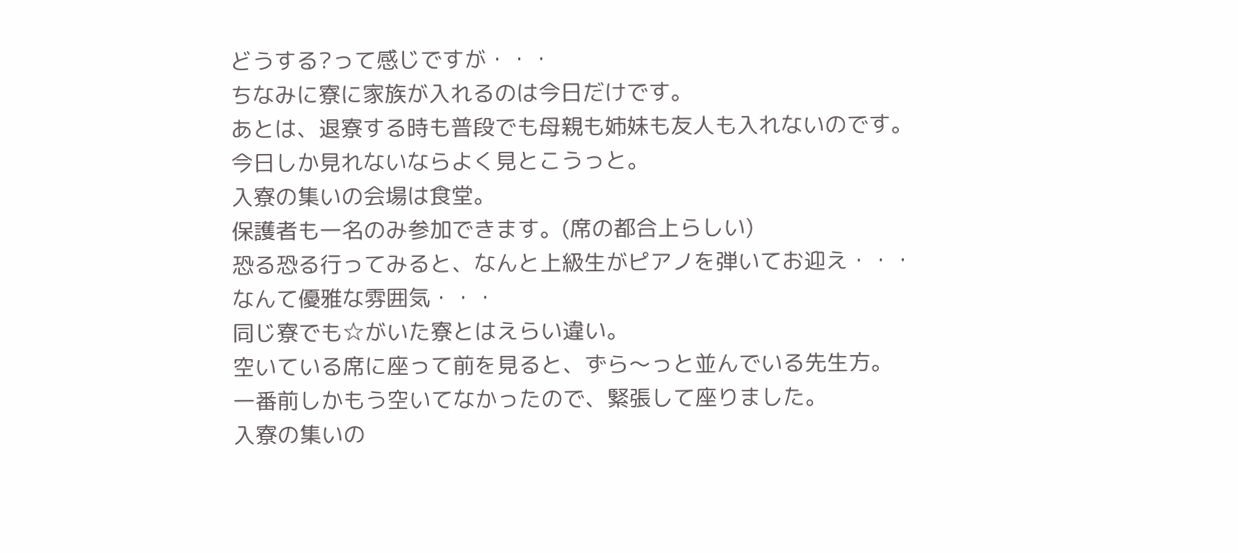どうする?って感じですが・・・
ちなみに寮に家族が入れるのは今日だけです。
あとは、退寮する時も普段でも母親も姉妹も友人も入れないのです。
今日しか見れないならよく見とこうっと。
入寮の集いの会場は食堂。
保護者も一名のみ参加できます。(席の都合上らしい)
恐る恐る行ってみると、なんと上級生がピアノを弾いてお迎え・・・
なんて優雅な雰囲気・・・
同じ寮でも☆がいた寮とはえらい違い。
空いている席に座って前を見ると、ずら〜っと並んでいる先生方。
一番前しかもう空いてなかったので、緊張して座りました。
入寮の集いの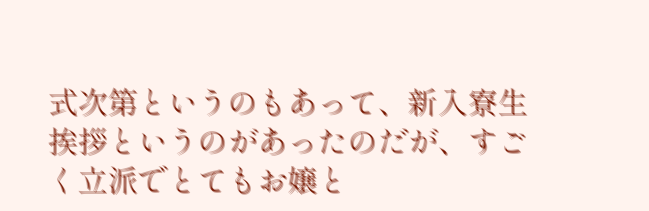式次第というのもあって、新入寮生挨拶というのがあったのだが、すごく立派でとてもお嬢と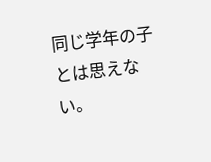同じ学年の子とは思えない。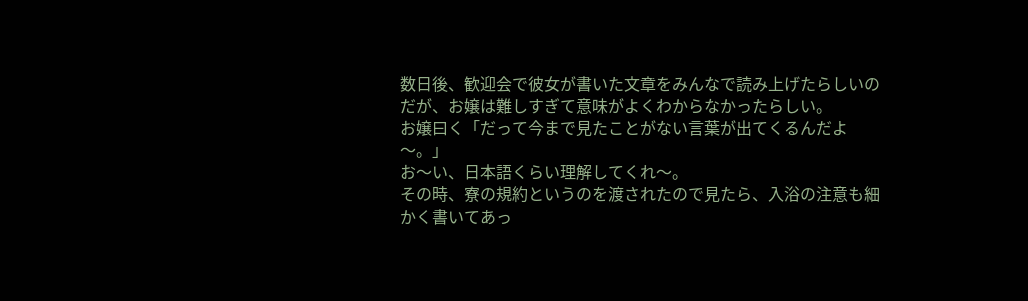数日後、歓迎会で彼女が書いた文章をみんなで読み上げたらしいのだが、お嬢は難しすぎて意味がよくわからなかったらしい。
お嬢曰く「だって今まで見たことがない言葉が出てくるんだよ〜。」
お〜い、日本語くらい理解してくれ〜。
その時、寮の規約というのを渡されたので見たら、入浴の注意も細かく書いてあっ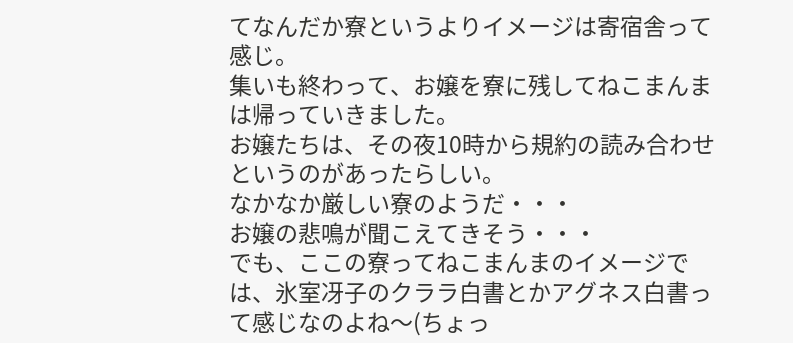てなんだか寮というよりイメージは寄宿舎って感じ。
集いも終わって、お嬢を寮に残してねこまんまは帰っていきました。
お嬢たちは、その夜10時から規約の読み合わせというのがあったらしい。
なかなか厳しい寮のようだ・・・
お嬢の悲鳴が聞こえてきそう・・・
でも、ここの寮ってねこまんまのイメージでは、氷室冴子のクララ白書とかアグネス白書って感じなのよね〜(ちょっ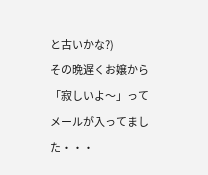と古いかな?)
その晩遅くお嬢から「寂しいよ〜」ってメールが入ってました・・・